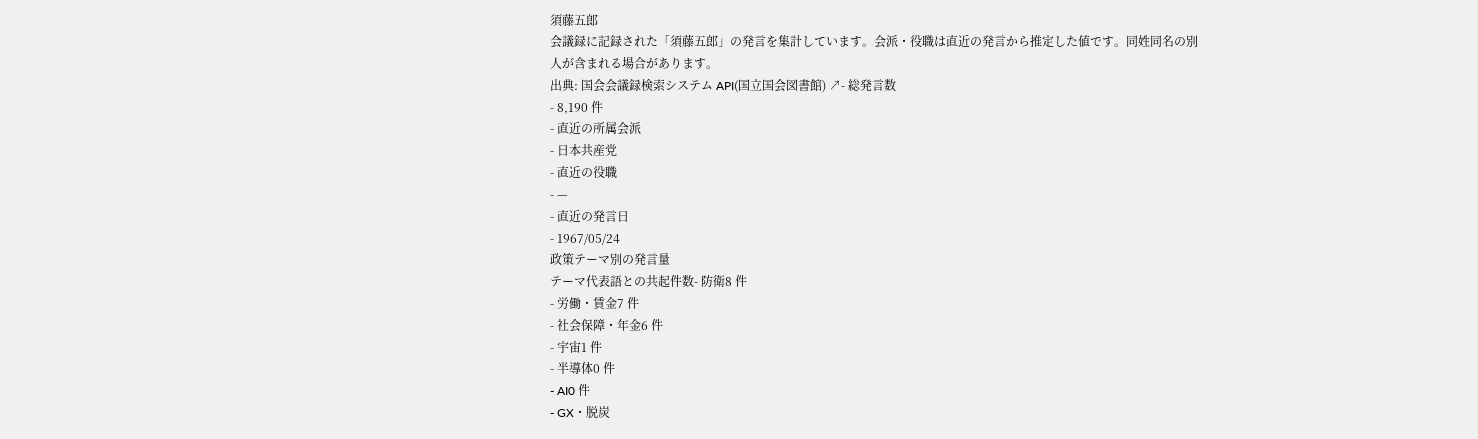須藤五郎
会議録に記録された「須藤五郎」の発言を集計しています。会派・役職は直近の発言から推定した値です。同姓同名の別人が含まれる場合があります。
出典: 国会会議録検索システム API(国立国会図書館) ↗- 総発言数
- 8,190 件
- 直近の所属会派
- 日本共産党
- 直近の役職
- —
- 直近の発言日
- 1967/05/24
政策テーマ別の発言量
テーマ代表語との共起件数- 防衛8 件
- 労働・賃金7 件
- 社会保障・年金6 件
- 宇宙1 件
- 半導体0 件
- AI0 件
- GX・脱炭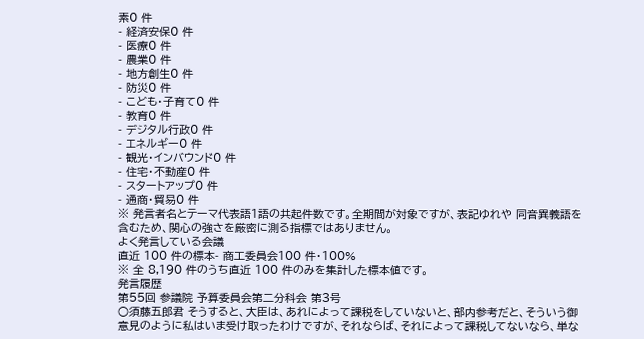素0 件
- 経済安保0 件
- 医療0 件
- 農業0 件
- 地方創生0 件
- 防災0 件
- こども・子育て0 件
- 教育0 件
- デジタル行政0 件
- エネルギー0 件
- 観光・インバウンド0 件
- 住宅・不動産0 件
- スタートアップ0 件
- 通商・貿易0 件
※ 発言者名とテーマ代表語1語の共起件数です。全期間が対象ですが、表記ゆれや 同音異義語を含むため、関心の強さを厳密に測る指標ではありません。
よく発言している会議
直近 100 件の標本- 商工委員会100 件・100%
※ 全 8,190 件のうち直近 100 件のみを集計した標本値です。
発言履歴
第55回 参議院 予算委員会第二分科会 第3号
○須藤五郎君 そうすると、大臣は、あれによって課税をしていないと、部内参考だと、そういう御意見のように私はいま受け取ったわけですが、それならば、それによって課税してないなら、単な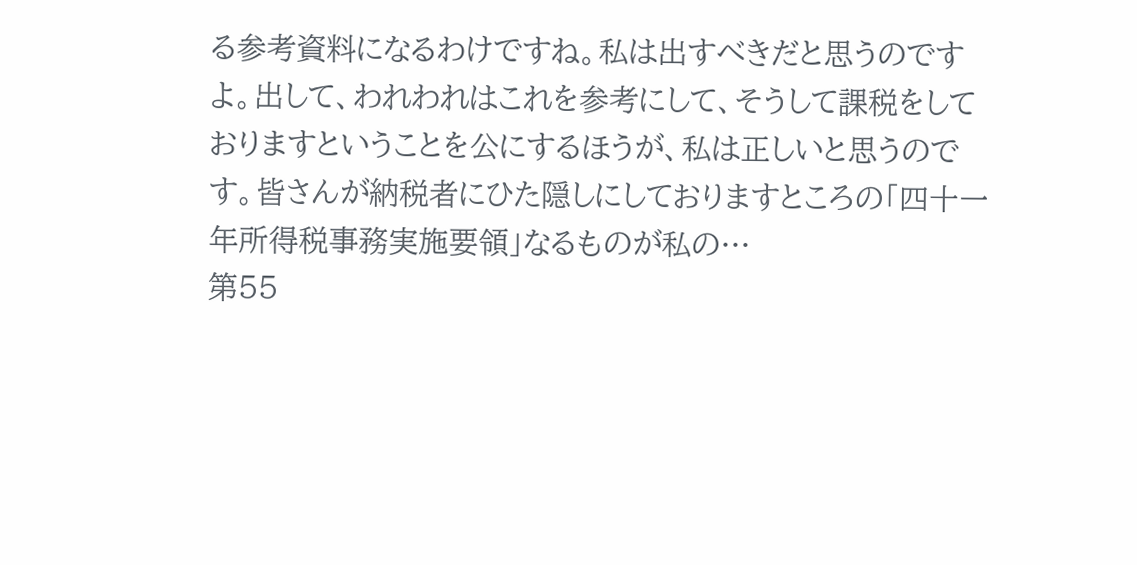る参考資料になるわけですね。私は出すべきだと思うのですよ。出して、われわれはこれを参考にして、そうして課税をしておりますということを公にするほうが、私は正しいと思うのです。皆さんが納税者にひた隠しにしておりますところの「四十一年所得税事務実施要領」なるものが私の…
第55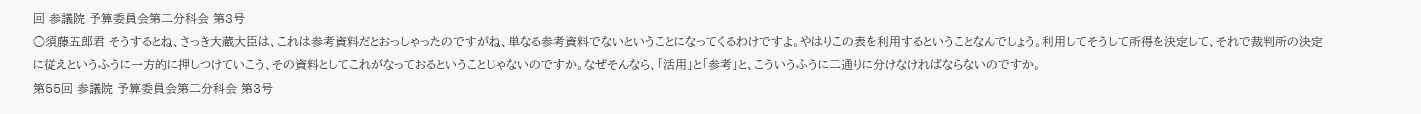回 参議院 予算委員会第二分科会 第3号
○須藤五郎君 そうするとね、さっき大蔵大臣は、これは参考資料だとおっしゃったのですがね、単なる参考資料でないということになってくるわけですよ。やはりこの表を利用するということなんでしょう。利用してそうして所得を決定して、それで裁判所の決定に従えというふうに一方的に押しつけていこう、その資料としてこれがなっておるということじゃないのですか。なぜそんなら、「活用」と「参考」と、こういうふうに二通りに分けなければならないのですか。
第55回 参議院 予算委員会第二分科会 第3号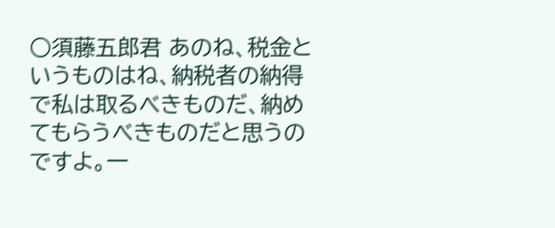○須藤五郎君 あのね、税金というものはね、納税者の納得で私は取るべきものだ、納めてもらうべきものだと思うのですよ。一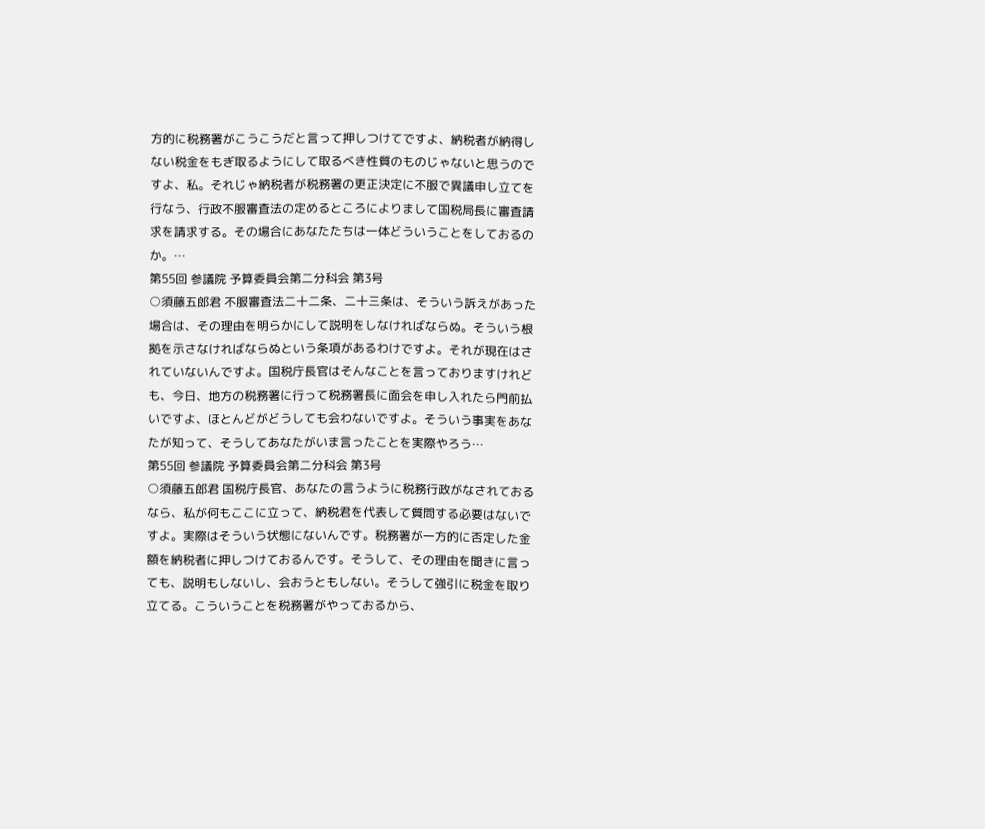方的に税務署がこうこうだと言って押しつけてですよ、納税者が納得しない税金をもぎ取るようにして取るべき性質のものじゃないと思うのですよ、私。それじゃ納税者が税務署の更正決定に不服で異議申し立てを行なう、行政不服審査法の定めるところによりまして国税局長に審査請求を請求する。その場合にあなたたちは一体どういうことをしておるのか。…
第55回 参議院 予算委員会第二分科会 第3号
○須藤五郎君 不服審査法二十二条、二十三条は、そういう訴えがあった場合は、その理由を明らかにして説明をしなければならぬ。そういう根拠を示さなければならぬという条項があるわけですよ。それが現在はされていないんですよ。国税庁長官はそんなことを言っておりますけれども、今日、地方の税務署に行って税務署長に面会を申し入れたら門前払いですよ、ほとんどがどうしても会わないですよ。そういう事実をあなたが知って、そうしてあなたがいま言ったことを実際やろう…
第55回 参議院 予算委員会第二分科会 第3号
○須藤五郎君 国税庁長官、あなたの言うように税務行政がなされておるなら、私が何もここに立って、納税君を代表して質問する必要はないですよ。実際はそういう状態にないんです。税務署が一方的に否定した金額を納税者に押しつけておるんです。そうして、その理由を聞きに言っても、説明もしないし、会おうともしない。そうして強引に税金を取り立てる。こういうことを税務署がやっておるから、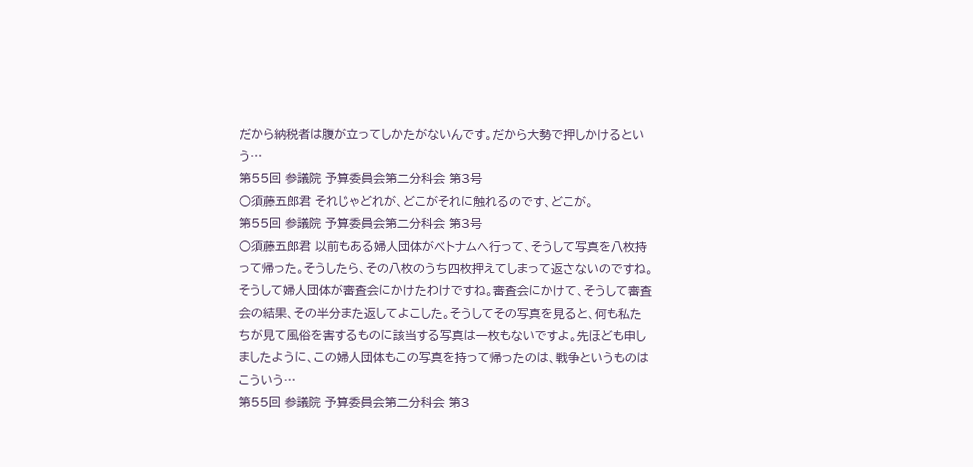だから納税者は腹が立ってしかたがないんです。だから大勢で押しかけるという…
第55回 参議院 予算委員会第二分科会 第3号
○須藤五郎君 それじゃどれが、どこがそれに触れるのです、どこが。
第55回 参議院 予算委員会第二分科会 第3号
○須藤五郎君 以前もある婦人団体がベトナムへ行って、そうして写真を八枚持って帰った。そうしたら、その八枚のうち四枚押えてしまって返さないのですね。そうして婦人団体が審査会にかけたわけですね。審査会にかけて、そうして審査会の結果、その半分また返してよこした。そうしてその写真を見ると、何も私たちが見て風俗を害するものに該当する写真は一枚もないですよ。先ほども申しましたように、この婦人団体もこの写真を持って帰ったのは、戦争というものはこういう…
第55回 参議院 予算委員会第二分科会 第3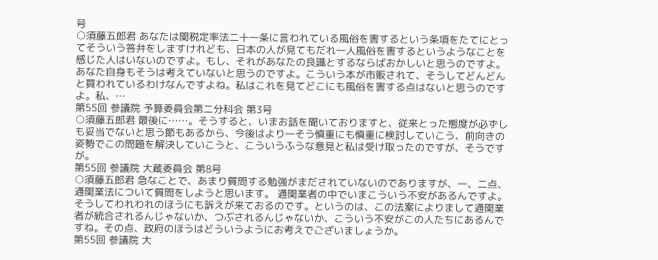号
○須藤五郎君 あなたは関税定率法二十一条に言われている風俗を害するという条項をたてにとってそういう答弁をしますけれども、日本の人が見てもだれ一人風俗を害するというようなことを感じた人はいないのですよ。もし、それがあなたの良識とするならばおかしいと思うのですよ。あなた自身もそうは考えていないと思うのですよ。こういう本が市販されて、そうしてどんどんと買われているわけなんですよね。私はこれを見てどこにも風俗を害する点はないと思うのですよ。私、…
第55回 参議院 予算委員会第二分科会 第3号
○須藤五郎君 最後に……。そうすると、いまお話を聞いておりますと、従来とった態度が必ずしも妥当でないと思う節もあるから、今後はより一そう慎重にも慎重に検討していこう、前向きの姿勢でこの問題を解決していこうと、こういうふうな意見と私は受け取ったのですが、そうですが。
第55回 参議院 大蔵委員会 第8号
○須藤五郎君 急なことで、あまり質問する勉強がまだされていないのでありますが、一、二点、通関業法について質問をしようと思います。 通関業者の中でいまこういう不安があるんですよ。そうしてわれわれのほうにも訴えが来ておるのです。というのは、この法案によりまして通関業者が統合されるんじゃないか、つぶされるんじゃないか、こういう不安がこの人たちにあるんですね。その点、政府のほうはどういうようにお考えでございましょうか。
第55回 参議院 大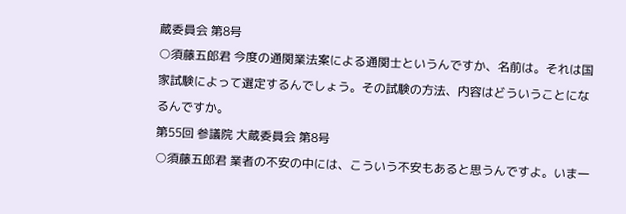蔵委員会 第8号
○須藤五郎君 今度の通関業法案による通関士というんですか、名前は。それは国家試験によって選定するんでしょう。その試験の方法、内容はどういうことになるんですか。
第55回 参議院 大蔵委員会 第8号
○須藤五郎君 業者の不安の中には、こういう不安もあると思うんですよ。いま一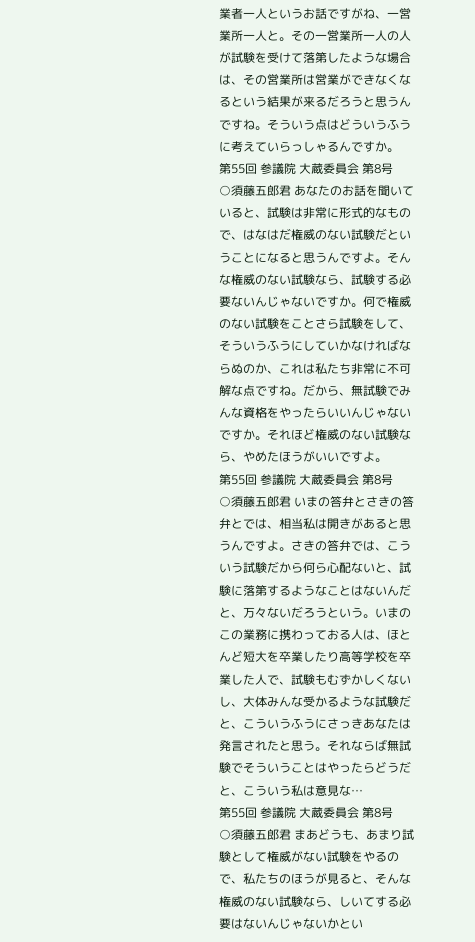業者一人というお話ですがね、一営業所一人と。その一営業所一人の人が試験を受けて落第したような場合は、その営業所は営業ができなくなるという結果が来るだろうと思うんですね。そういう点はどういうふうに考えていらっしゃるんですか。
第55回 参議院 大蔵委員会 第8号
○須藤五郎君 あなたのお話を聞いていると、試験は非常に形式的なもので、はなはだ権威のない試験だということになると思うんですよ。そんな権威のない試験なら、試験する必要ないんじゃないですか。何で権威のない試験をことさら試験をして、そういうふうにしていかなければならぬのか、これは私たち非常に不可解な点ですね。だから、無試験でみんな資格をやったらいいんじゃないですか。それほど権威のない試験なら、やめたほうがいいですよ。
第55回 参議院 大蔵委員会 第8号
○須藤五郎君 いまの答弁とさきの答弁とでは、相当私は開きがあると思うんですよ。さきの答弁では、こういう試験だから何ら心配ないと、試験に落第するようなことはないんだと、万々ないだろうという。いまのこの業務に携わっておる人は、ほとんど短大を卒業したり高等学校を卒業した人で、試験もむずかしくないし、大体みんな受かるような試験だと、こういうふうにさっきあなたは発言されたと思う。それならば無試験でそういうことはやったらどうだと、こういう私は意見な…
第55回 参議院 大蔵委員会 第8号
○須藤五郎君 まあどうも、あまり試験として権威がない試験をやるので、私たちのほうが見ると、そんな権威のない試験なら、しいてする必要はないんじゃないかとい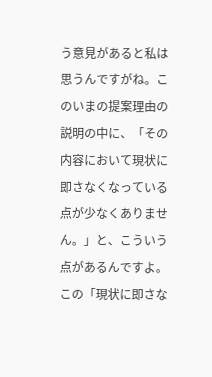う意見があると私は思うんですがね。このいまの提案理由の説明の中に、「その内容において現状に即さなくなっている点が少なくありません。」と、こういう点があるんですよ。この「現状に即さな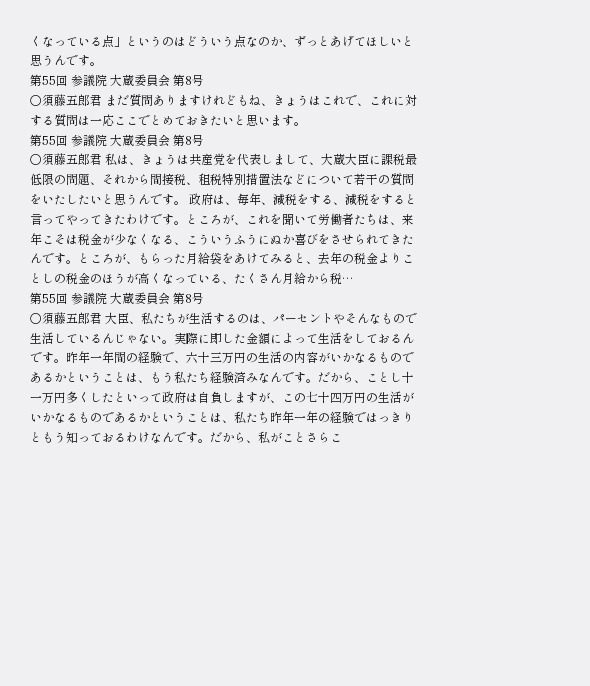くなっている点」というのはどういう点なのか、ずっとあげてほしいと思うんです。
第55回 参議院 大蔵委員会 第8号
○須藤五郎君 まだ質問ありますけれどもね、きょうはこれで、これに対する質問は一応ここでとめておきたいと思います。
第55回 参議院 大蔵委員会 第8号
○須藤五郎君 私は、きょうは共産党を代表しまして、大蔵大臣に課税最低限の問題、それから間接税、租税特別措置法などについて若干の質問をいたしたいと思うんです。 政府は、毎年、減税をする、減税をすると言ってやってきたわけです。ところが、これを聞いて労働者たちは、来年こそは税金が少なくなる、こういうふうにぬか喜びをさせられてきたんです。ところが、もらった月給袋をあけてみると、去年の税金よりことしの税金のほうが高くなっている、たくさん月給から税…
第55回 参議院 大蔵委員会 第8号
○須藤五郎君 大臣、私たちが生活するのは、パーセントやそんなもので生活しているんじゃない。実際に即した金額によって生活をしておるんです。昨年一年間の経験で、六十三万円の生活の内容がいかなるものであるかということは、もう私たち経験済みなんです。だから、ことし十一万円多くしたといって政府は自負しますが、この七十四万円の生活がいかなるものであるかということは、私たち昨年一年の経験ではっきりともう知っておるわけなんです。だから、私がことさらこ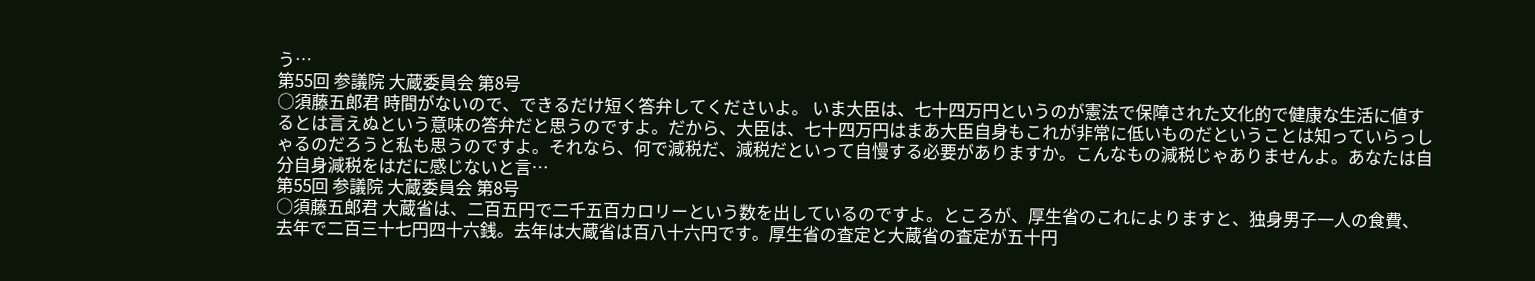う…
第55回 参議院 大蔵委員会 第8号
○須藤五郎君 時間がないので、できるだけ短く答弁してくださいよ。 いま大臣は、七十四万円というのが憲法で保障された文化的で健康な生活に値するとは言えぬという意味の答弁だと思うのですよ。だから、大臣は、七十四万円はまあ大臣自身もこれが非常に低いものだということは知っていらっしゃるのだろうと私も思うのですよ。それなら、何で減税だ、減税だといって自慢する必要がありますか。こんなもの減税じゃありませんよ。あなたは自分自身減税をはだに感じないと言…
第55回 参議院 大蔵委員会 第8号
○須藤五郎君 大蔵省は、二百五円で二千五百カロリーという数を出しているのですよ。ところが、厚生省のこれによりますと、独身男子一人の食費、去年で二百三十七円四十六銭。去年は大蔵省は百八十六円です。厚生省の査定と大蔵省の査定が五十円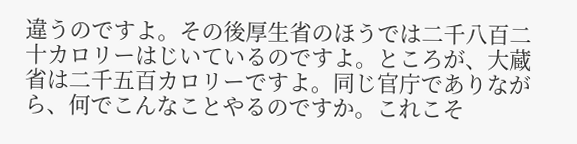違うのですよ。その後厚生省のほうでは二千八百二十カロリーはじいているのですよ。ところが、大蔵省は二千五百カロリーですよ。同じ官庁でありながら、何でこんなことやるのですか。これこそ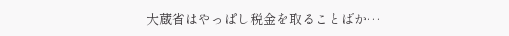大蔵省はやっぱし税金を取ることばか…